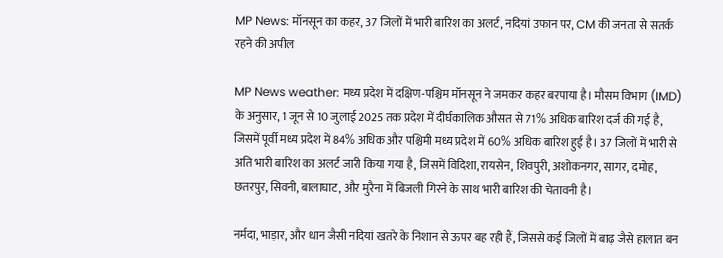MP News: मॉनसून का कहर, 37 जिलों में भारी बारिश का अलर्ट, नदियां उफान पर, CM की जनता से सतर्क रहने की अपील

MP News weather: मध्य प्रदेश में दक्षिण-पश्चिम मॉनसून ने जमकर कहर बरपाया है। मौसम विभाग (IMD) के अनुसार, 1 जून से 10 जुलाई 2025 तक प्रदेश में दीर्घकालिक औसत से 71% अधिक बारिश दर्ज की गई है, जिसमें पूर्वी मध्य प्रदेश में 84% अधिक और पश्चिमी मध्य प्रदेश में 60% अधिक बारिश हुई है। 37 जिलों में भारी से अति भारी बारिश का अलर्ट जारी किया गया है, जिसमें विदिशा, रायसेन, शिवपुरी, अशोकनगर, सागर, दमोह, छतरपुर, सिवनी, बालाघाट, और मुरैना में बिजली गिरने के साथ भारी बारिश की चेतावनी है।

नर्मदा, भाड़ार, और धान जैसी नदियां खतरे के निशान से ऊपर बह रही हैं, जिससे कई जिलों में बाढ़ जैसे हालात बन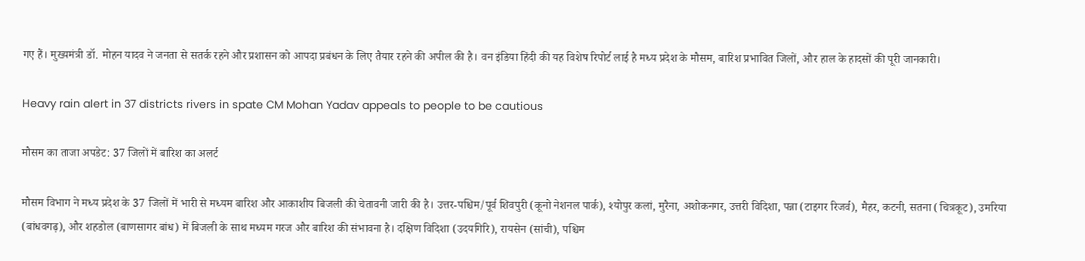गए हैं। मुख्यमंत्री डॉ. मोहन यादव ने जनता से सतर्क रहने और प्रशासन को आपदा प्रबंधन के लिए तैयार रहने की अपील की है। वन इंडिया हिंदी की यह विशेष रिपोर्ट लाई है मध्य प्रदेश के मौसम, बारिश प्रभावित जिलों, और हाल के हादसों की पूरी जानकारी।

Heavy rain alert in 37 districts rivers in spate CM Mohan Yadav appeals to people to be cautious

मौसम का ताजा अपडेट: 37 जिलों में बारिश का अलर्ट

मौसम विभाग ने मध्य प्रदेश के 37 जिलों में भारी से मध्यम बारिश और आकाशीय बिजली की चेतावनी जारी की है। उत्तर-पश्चिम/पूर्व शिवपुरी (कूनो नेशनल पार्क), श्योपुर कलां, मुरैना, अशोकनगर, उत्तरी विदिशा, पन्ना (टाइगर रिजर्व), मैहर, कटनी, सतना (चित्रकूट), उमरिया (बांधवगढ़), और शहडोल (बाणसागर बांध) में बिजली के साथ मध्यम गरज और बारिश की संभावना है। दक्षिण विदिशा (उदयगिरि), रायसेन (सांची), पश्चिम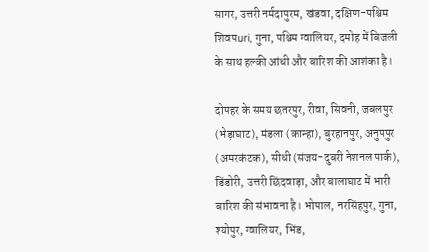सागर, उत्तरी नर्मदापुरम, खंडवा, दक्षिण-पश्चिम शिवपuri, गुना, पश्चिम ग्वालियर, दमोह में बिजली के साथ हल्की आंधी और बारिश की आशंका है।

दोपहर के समय छतरपुर, रीवा, सिवनी, जबलपुर (भेड़ाघाट), मंडला (कान्हा), बुरहानपुर, अनुपपुर (अमरकंटक), सीधी (संजय-दुबरी नेशनल पार्क), डिंडोरी, उत्तरी छिंदवाड़ा, और बालाघाट में भारी बारिश की संभावना है। भोपाल, नरसिंहपुर, गुना, श्योपुर, ग्वालियर, भिंड,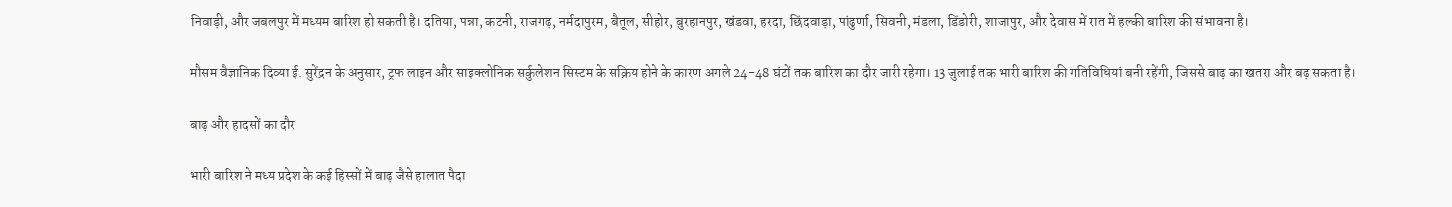निवाड़ी, और जबलपुर में मध्यम बारिश हो सकती है। दतिया, पन्ना, कटनी, राजगढ़, नर्मदापुरम, बैतूल, सीहोर, बुरहानपुर, खंडवा, हरदा, छिंदवाड़ा, पांढुर्णा, सिवनी, मंडला, डिंडोरी, शाजापुर, और देवास में रात में हल्की बारिश की संभावना है।

मौसम वैज्ञानिक दिव्या ई. सुरेंद्रन के अनुसार, ट्रफ लाइन और साइक्लोनिक सर्कुलेशन सिस्टम के सक्रिय होने के कारण अगले 24-48 घंटों तक बारिश का दौर जारी रहेगा। 13 जुलाई तक भारी बारिश की गतिविधियां बनी रहेंगी, जिससे बाढ़ का खतरा और बढ़ सकता है।

बाढ़ और हादसों का दौर

भारी बारिश ने मध्य प्रदेश के कई हिस्सों में बाढ़ जैसे हालात पैदा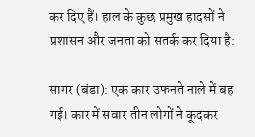कर दिए हैं। हाल के कुछ प्रमुख हादसों ने प्रशासन और जनता को सतर्क कर दिया है:

सागर (बंडा): एक कार उफनते नाले में बह गई। कार में सवार तीन लोगों ने कूदकर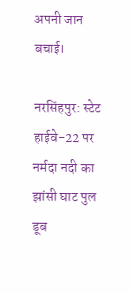अपनी जान बचाई।

नरसिंहपुर: स्टेट हाईवे-22 पर नर्मदा नदी का झांसी घाट पुल डूब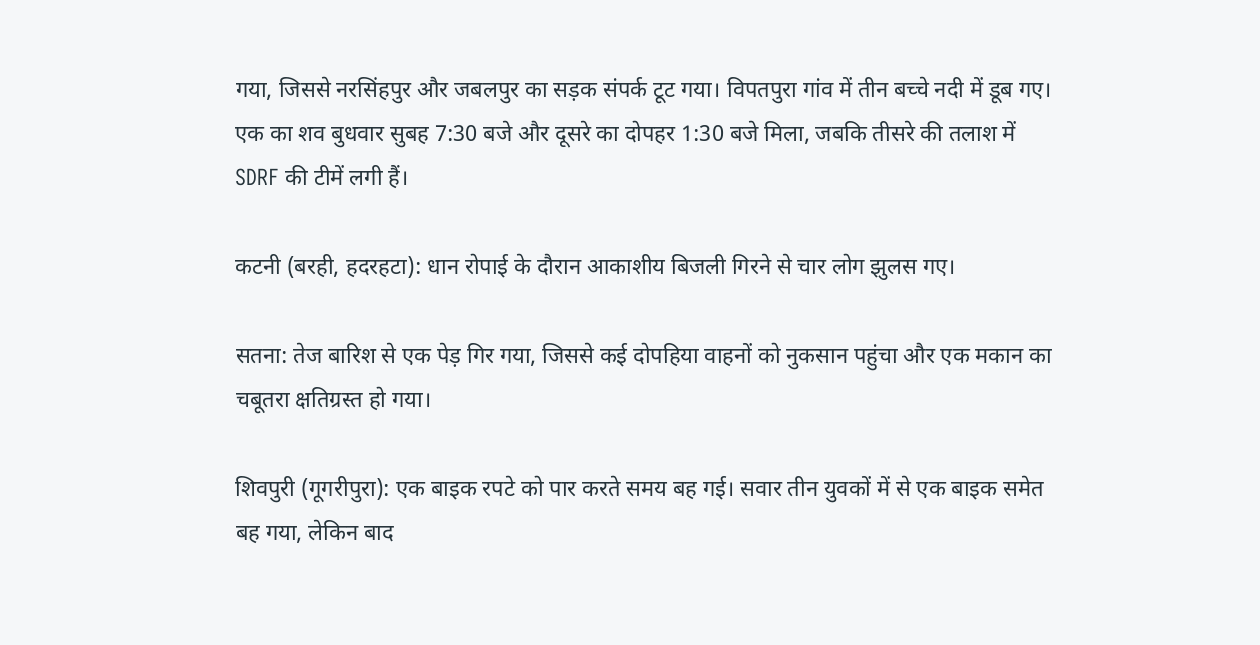गया, जिससे नरसिंहपुर और जबलपुर का सड़क संपर्क टूट गया। विपतपुरा गांव में तीन बच्चे नदी में डूब गए। एक का शव बुधवार सुबह 7:30 बजे और दूसरे का दोपहर 1:30 बजे मिला, जबकि तीसरे की तलाश में SDRF की टीमें लगी हैं।

कटनी (बरही, हदरहटा): धान रोपाई के दौरान आकाशीय बिजली गिरने से चार लोग झुलस गए।

सतना: तेज बारिश से एक पेड़ गिर गया, जिससे कई दोपहिया वाहनों को नुकसान पहुंचा और एक मकान का चबूतरा क्षतिग्रस्त हो गया।

शिवपुरी (गूगरीपुरा): एक बाइक रपटे को पार करते समय बह गई। सवार तीन युवकों में से एक बाइक समेत बह गया, लेकिन बाद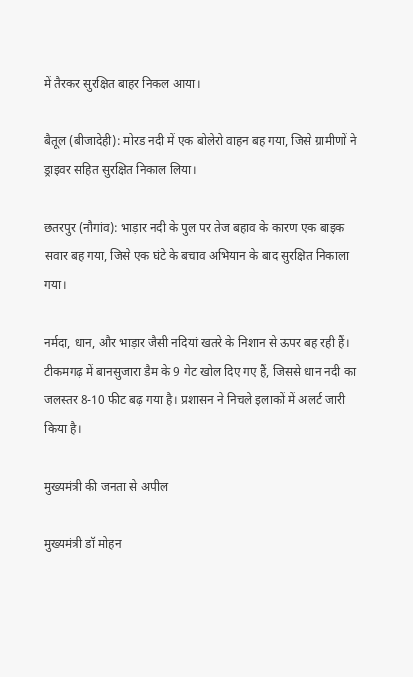में तैरकर सुरक्षित बाहर निकल आया।

बैतूल (बीजादेही): मोरड नदी में एक बोलेरो वाहन बह गया, जिसे ग्रामीणों ने ड्राइवर सहित सुरक्षित निकाल लिया।

छतरपुर (नौगांव): भाड़ार नदी के पुल पर तेज बहाव के कारण एक बाइक सवार बह गया, जिसे एक घंटे के बचाव अभियान के बाद सुरक्षित निकाला गया।

नर्मदा, धान, और भाड़ार जैसी नदियां खतरे के निशान से ऊपर बह रही हैं। टीकमगढ़ में बानसुजारा डैम के 9 गेट खोल दिए गए हैं, जिससे धान नदी का जलस्तर 8-10 फीट बढ़ गया है। प्रशासन ने निचले इलाकों में अलर्ट जारी किया है।

मुख्यमंत्री की जनता से अपील

मुख्यमंत्री डॉ मोहन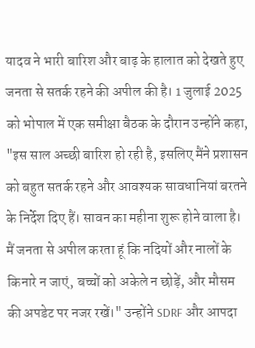यादव ने भारी बारिश और बाढ़ के हालात को देखते हुए जनता से सतर्क रहने की अपील की है। 1 जुलाई 2025 को भोपाल में एक समीक्षा बैठक के दौरान उन्होंने कहा, "इस साल अच्छी बारिश हो रही है, इसलिए मैंने प्रशासन को बहुत सतर्क रहने और आवश्यक सावधानियां बरतने के निर्देश दिए हैं। सावन का महीना शुरू होने वाला है। मैं जनता से अपील करता हूं कि नदियों और नालों के किनारे न जाएं, बच्चों को अकेले न छोड़ें, और मौसम की अपडेट पर नजर रखें।" उन्होंने SDRF और आपदा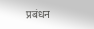प्रबंधन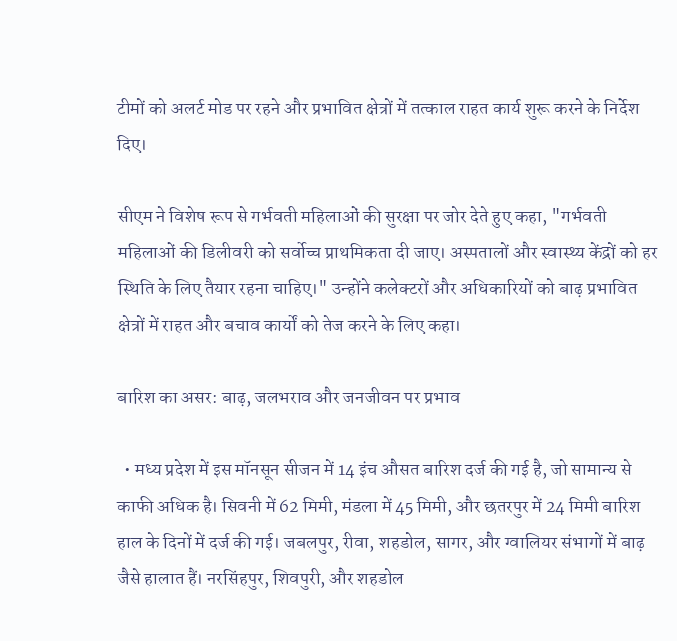टीमों को अलर्ट मोड पर रहने और प्रभावित क्षेत्रों में तत्काल राहत कार्य शुरू करने के निर्देश दिए।

सीएम ने विशेष रूप से गर्भवती महिलाओं की सुरक्षा पर जोर देते हुए कहा, "गर्भवती महिलाओं की डिलीवरी को सर्वोच्च प्राथमिकता दी जाए। अस्पतालों और स्वास्थ्य केंद्रों को हर स्थिति के लिए तैयार रहना चाहिए।" उन्होंने कलेक्टरों और अधिकारियों को बाढ़ प्रभावित क्षेत्रों में राहत और बचाव कार्यों को तेज करने के लिए कहा।

बारिश का असर: बाढ़, जलभराव और जनजीवन पर प्रभाव

  • मध्य प्रदेश में इस मॉनसून सीजन में 14 इंच औसत बारिश दर्ज की गई है, जो सामान्य से काफी अधिक है। सिवनी में 62 मिमी, मंडला में 45 मिमी, और छतरपुर में 24 मिमी बारिश हाल के दिनों में दर्ज की गई। जबलपुर, रीवा, शहडोल, सागर, और ग्वालियर संभागों में बाढ़ जैसे हालात हैं। नरसिंहपुर, शिवपुरी, और शहडोल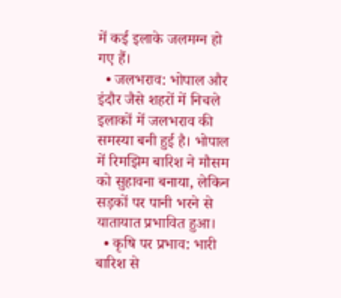में कई इलाके जलमग्न हो गए हैं।
  • जलभराव: भोपाल और इंदौर जैसे शहरों में निचले इलाकों में जलभराव की समस्या बनी हुई है। भोपाल में रिमझिम बारिश ने मौसम को सुहावना बनाया, लेकिन सड़कों पर पानी भरने से यातायात प्रभावित हुआ।
  • कृषि पर प्रभाव: भारी बारिश से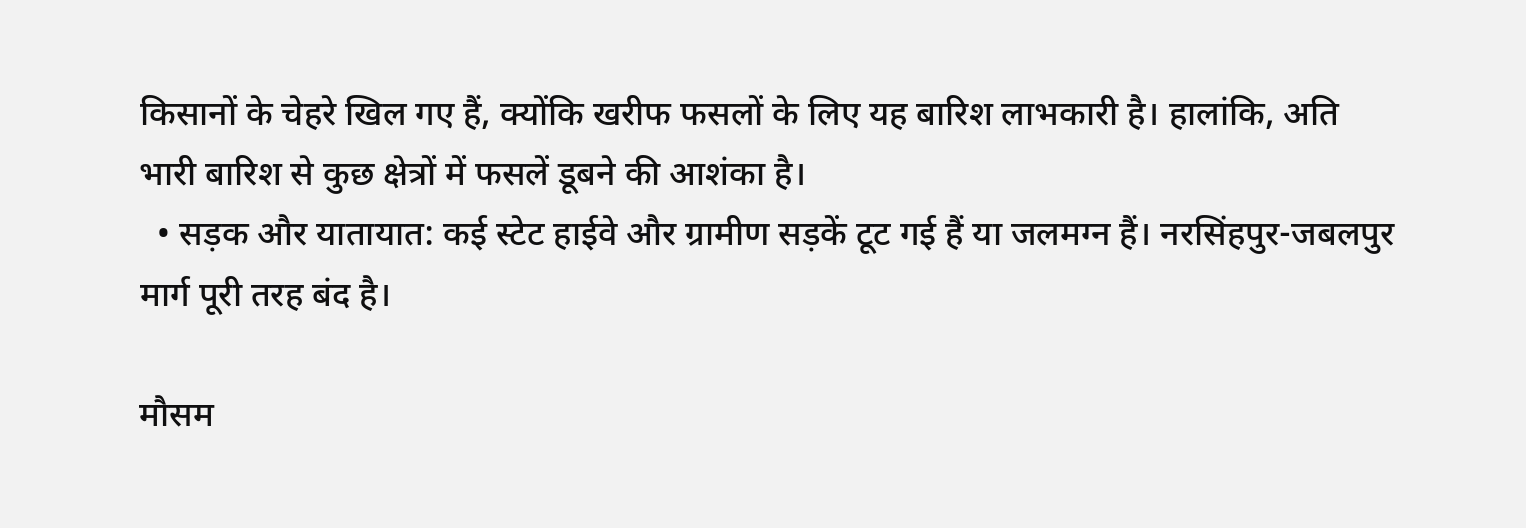किसानों के चेहरे खिल गए हैं, क्योंकि खरीफ फसलों के लिए यह बारिश लाभकारी है। हालांकि, अति भारी बारिश से कुछ क्षेत्रों में फसलें डूबने की आशंका है।
  • सड़क और यातायात: कई स्टेट हाईवे और ग्रामीण सड़कें टूट गई हैं या जलमग्न हैं। नरसिंहपुर-जबलपुर मार्ग पूरी तरह बंद है।

मौसम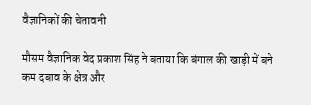वैज्ञानिकों की चेतावनी

मौसम वैज्ञानिक वेद प्रकाश सिंह ने बताया कि बंगाल की खाड़ी में बने कम दबाव के क्षेत्र और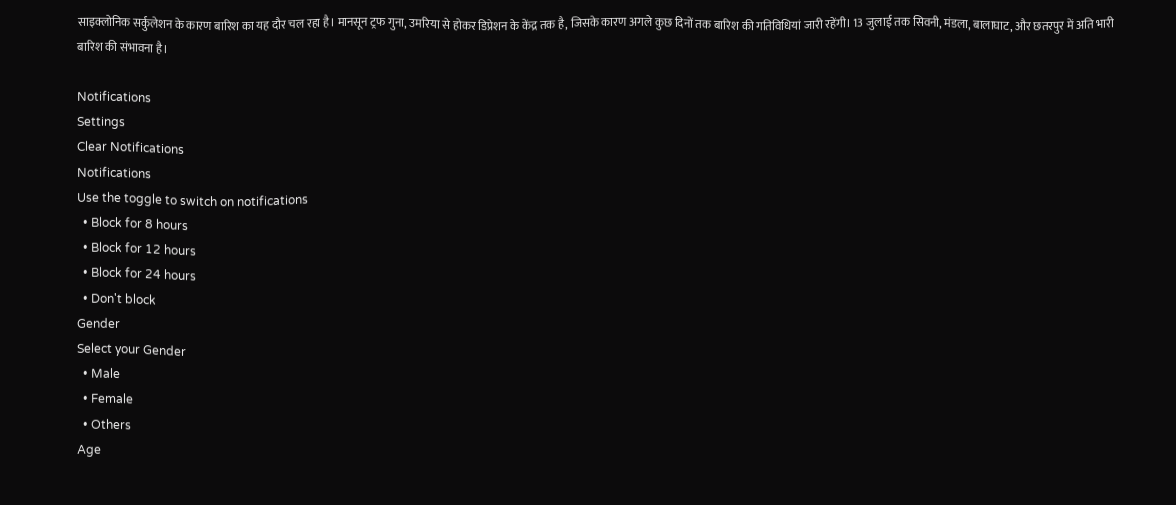साइक्लोनिक सर्कुलेशन के कारण बारिश का यह दौर चल रहा है। मानसून ट्रफ गुना, उमरिया से होकर डिप्रेशन के केंद्र तक है, जिसके कारण अगले कुछ दिनों तक बारिश की गतिविधियां जारी रहेंगी। 13 जुलाई तक सिवनी, मंडला, बालाघाट, और छतरपुर में अति भारी बारिश की संभावना है।

Notifications
Settings
Clear Notifications
Notifications
Use the toggle to switch on notifications
  • Block for 8 hours
  • Block for 12 hours
  • Block for 24 hours
  • Don't block
Gender
Select your Gender
  • Male
  • Female
  • Others
Age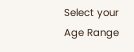Select your Age Range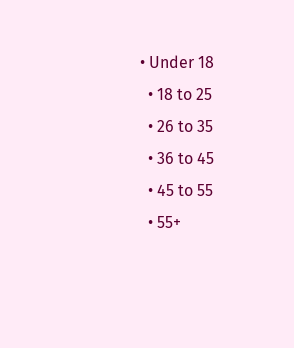• Under 18
  • 18 to 25
  • 26 to 35
  • 36 to 45
  • 45 to 55
  • 55+